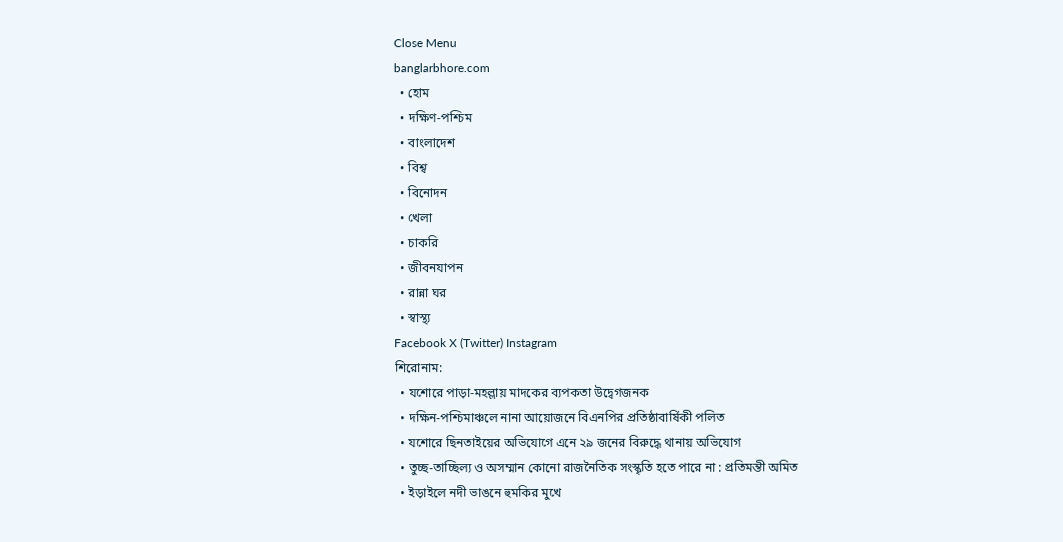Close Menu
banglarbhore.com
  • হোম
  • দক্ষিণ-পশ্চিম
  • বাংলাদেশ
  • বিশ্ব
  • বিনোদন
  • খেলা
  • চাকরি
  • জীবনযাপন
  • রান্না ঘর
  • স্বাস্থ্য
Facebook X (Twitter) Instagram
শিরোনাম:
  • যশোরে পাড়া-মহল্লায় মাদকের ব্যপকতা উদ্বেগজনক
  • দক্ষিন-পশ্চিমাঞ্চলে নানা আয়োজনে বিএনপির প্রতিষ্ঠাবার্ষিকী পলিত
  • যশোরে ছিনতাইয়ের অভিযোগে এনে ২৯ জনের বিরুদ্ধে থানায় অভিযোগ
  • তুচ্ছ-তাচ্ছিল্য ও অসম্মান কোনো রাজনৈতিক সংস্কৃতি হতে পারে না : প্রতিমন্তী অমিত
  • ইড়াইলে নদী ভাঙনে হুমকির মুখে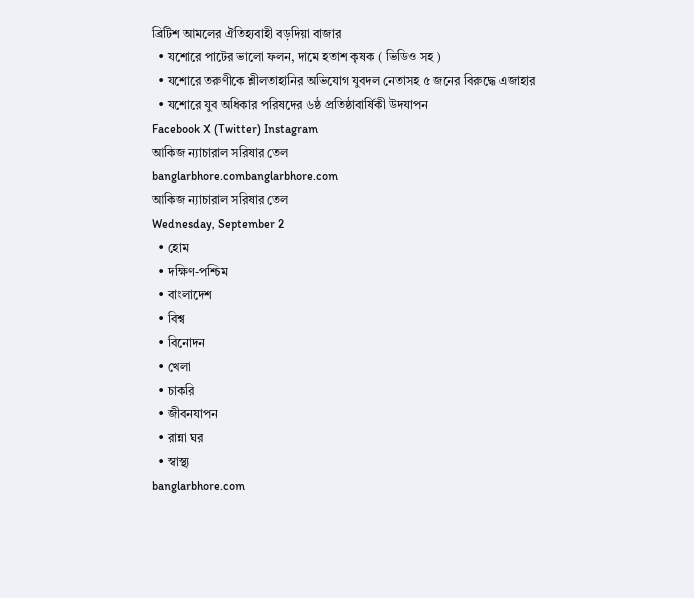ব্রিটিশ আমলের ঐতিহ্যবাহী বড়দিয়া বাজার
  • যশোরে পাটের ভালো ফলন, দামে হতাশ কৃষক ( ভিডিও সহ )
  • যশোরে তরুণীকে শ্লীলতাহানির অভিযোগ যুবদল নেতাসহ ৫ জনের বিরুদ্ধে এজাহার
  • যশোরে যুব অধিকার পরিষদের ৬ষ্ঠ প্রতিষ্ঠাবার্ষিকী উদযাপন
Facebook X (Twitter) Instagram
আকিজ ন্যাচারাল সরিষার তেল
banglarbhore.combanglarbhore.com
আকিজ ন্যাচারাল সরিষার তেল
Wednesday, September 2
  • হোম
  • দক্ষিণ-পশ্চিম
  • বাংলাদেশ
  • বিশ্ব
  • বিনোদন
  • খেলা
  • চাকরি
  • জীবনযাপন
  • রান্না ঘর
  • স্বাস্থ্য
banglarbhore.com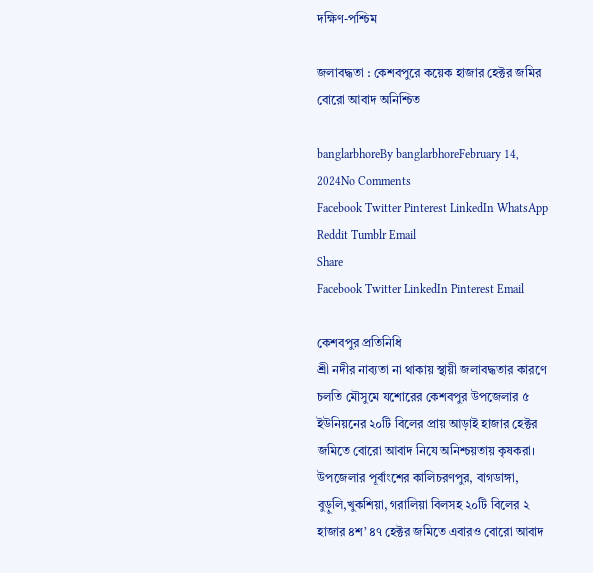দক্ষিণ-পশ্চিম

জলাবদ্ধতা : কেশবপুরে কয়েক হাজার হেক্টর জমির বোরো আবাদ অনিশ্চিত

banglarbhoreBy banglarbhoreFebruary 14, 2024No Comments
Facebook Twitter Pinterest LinkedIn WhatsApp Reddit Tumblr Email
Share
Facebook Twitter LinkedIn Pinterest Email

কেশবপুর প্রতিনিধি
শ্রী নদীর নাব্যতা না থাকায় স্থায়ী জলাবদ্ধতার কারণে চলতি মৌসুমে যশোরের কেশবপুর উপজেলার ৫ ইউনিয়নের ২০টি বিলের প্রায় আড়াই হাজার হেক্টর জমিতে বোরো আবাদ নিযে অনিশ্চয়তায় কৃষকরা। উপজেলার পূর্বাংশের কালিচরণপুর, বাগডাঙ্গা, বুড়ুলি,খুকশিয়া, গরালিয়া বিলসহ ২০টি বিলের ২ হাজার ৪শ’ ৪৭ হেক্টর জমিতে এবারও বোরো আবাদ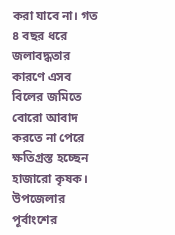করা যাবে না। গত ৪ বছর ধরে জলাবদ্ধতার কারণে এসব বিলের জমিতে বোরো আবাদ করতে না পেরে ক্ষতিগ্রস্ত হচ্ছেন হাজারো কৃষক।
উপজেলার পূর্বাংশের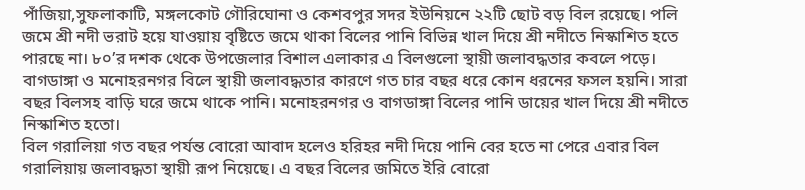পাঁজিয়া,সুফলাকাটি, মঙ্গলকোট গৌরিঘোনা ও কেশবপুর সদর ইউনিয়নে ২২টি ছোট বড় বিল রয়েছে। পলি জমে শ্রী নদী ভরাট হয়ে যাওয়ায় বৃষ্টিতে জমে থাকা বিলের পানি বিভিন্ন খাল দিয়ে শ্রী নদীতে নিস্কাশিত হতে পারছে না। ৮০’র দশক থেকে উপজেলার বিশাল এলাকার এ বিলগুলো স্থায়ী জলাবদ্ধতার কবলে পড়ে।
বাগডাঙ্গা ও মনোহরনগর বিলে স্থায়ী জলাবদ্ধতার কারণে গত চার বছর ধরে কোন ধরনের ফসল হয়নি। সারা বছর বিলসহ বাড়ি ঘরে জমে থাকে পানি। মনোহরনগর ও বাগডাঙ্গা বিলের পানি ডায়ের খাল দিয়ে শ্রী নদীতে নিস্কাশিত হতো।
বিল গরালিয়া গত বছর পর্যন্ত বোরো আবাদ হলেও হরিহর নদী দিয়ে পানি বের হতে না পেরে এবার বিল গরালিয়ায় জলাবদ্ধতা স্থায়ী রূপ নিয়েছে। এ বছর বিলের জমিতে ইরি বোরো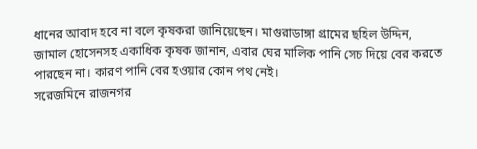ধানের আবাদ হবে না বলে কৃষকরা জানিয়েছেন। মাগুরাডাঙ্গা গ্রামের ছহিল উদ্দিন, জামাল হোসেনসহ একাধিক কৃষক জানান, এবার ঘের মালিক পানি সেচ দিয়ে বের করতে পারছেন না। কারণ পানি বের হওয়ার কোন পথ নেই।
সরেজমিনে রাজনগর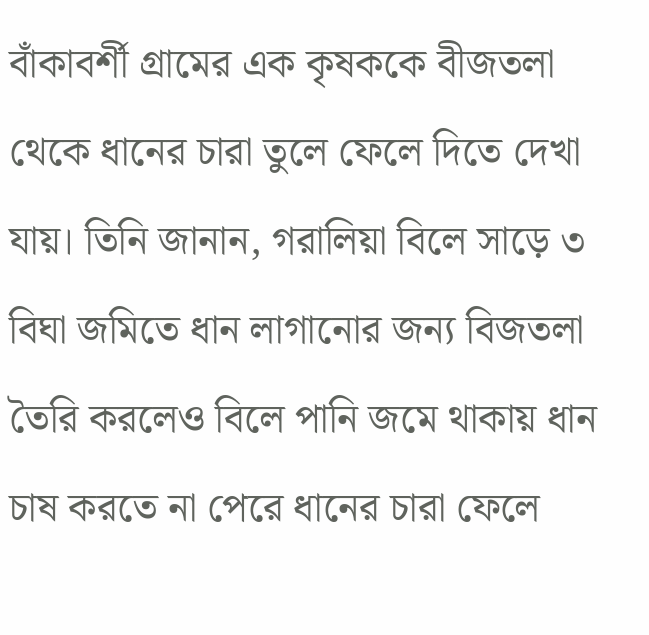বাঁকাবর্শী গ্রামের এক কৃষককে বীজতলা থেকে ধানের চারা তুলে ফেলে দিতে দেখা যায়। তিনি জানান, গরালিয়া বিলে সাড়ে ৩ বিঘা জমিতে ধান লাগানোর জন্য বিজতলা তৈরি করলেও বিলে পানি জমে থাকায় ধান চাষ করতে না পেরে ধানের চারা ফেলে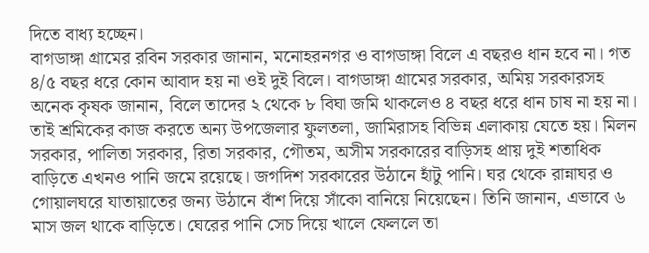দিতে বাধ্য হচ্ছেন।
বাগডাঙ্গা গ্রামের রবিন সরকার জানান, মনোহরনগর ও বাগডাঙ্গা বিলে এ বছরও ধান হবে না। গত ৪/৫ বছর ধরে কোন আবাদ হয় না ওই দুই বিলে। বাগডাঙ্গা গ্রামের সরকার, অমিয় সরকারসহ অনেক কৃষক জানান, বিলে তাদের ২ থেকে ৮ বিঘা জমি থাকলেও ৪ বছর ধরে ধান চাষ না হয় না। তাই শ্রমিকের কাজ করতে অন্য উপজেলার ফুলতলা, জামিরাসহ বিভিন্ন এলাকায় যেতে হয়। মিলন সরকার, পালিতা সরকার, রিতা সরকার, গৌতম, অসীম সরকারের বাড়িসহ প্রায় দুই শতাধিক বাড়িতে এখনও পানি জমে রয়েছে। জগদিশ সরকারের উঠানে হাঁটু পানি। ঘর থেকে রান্নাঘর ও গোয়ালঘরে যাতায়াতের জন্য উঠানে বাঁশ দিয়ে সাঁকো বানিয়ে নিয়েছেন। তিনি জানান, এভাবে ৬ মাস জল থাকে বাড়িতে। ঘেরের পানি সেচ দিয়ে খালে ফেললে তা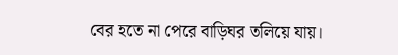বের হতে না পেরে বাড়িঘর তলিয়ে যায়।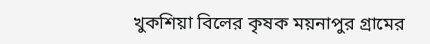খুকশিয়া বিলের কৃষক ময়নাপুর গ্রামের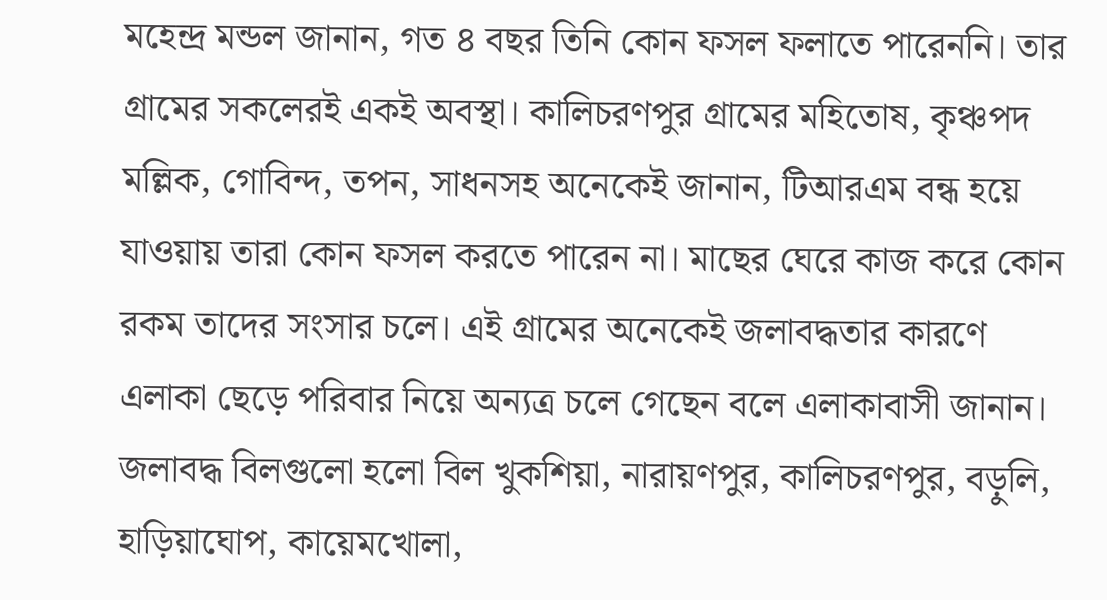মহেন্দ্র মন্ডল জানান, গত ৪ বছর তিনি কোন ফসল ফলাতে পারেননি। তার গ্রামের সকলেরই একই অবস্থা। কালিচরণপুর গ্রামের মহিতোষ, কৃঞ্চপদ মল্লিক, গোবিন্দ, তপন, সাধনসহ অনেকেই জানান, টিআরএম বন্ধ হয়ে যাওয়ায় তারা কোন ফসল করতে পারেন না। মাছের ঘেরে কাজ করে কোন রকম তাদের সংসার চলে। এই গ্রামের অনেকেই জলাবদ্ধতার কারণে এলাকা ছেড়ে পরিবার নিয়ে অন্যত্র চলে গেছেন বলে এলাকাবাসী জানান।
জলাবদ্ধ বিলগুলো হলো বিল খুকশিয়া, নারায়ণপুর, কালিচরণপুর, বড়ুলি, হাড়িয়াঘোপ, কায়েমখোলা,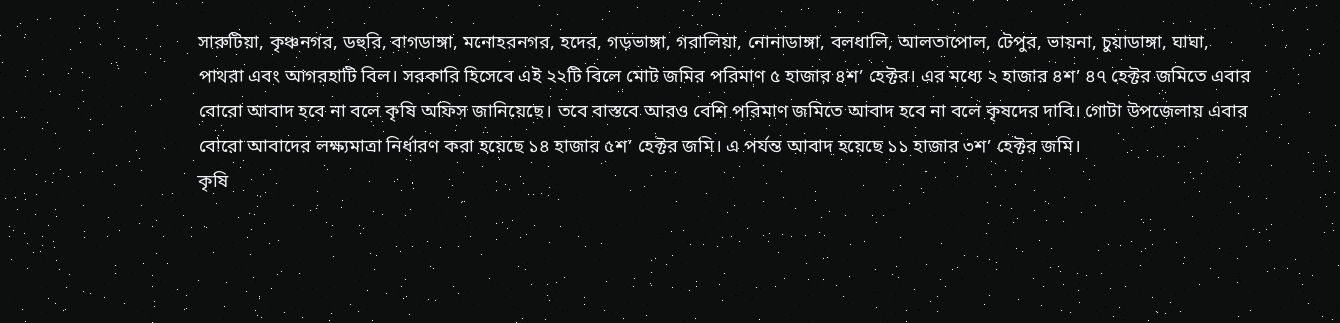সারুটিয়া, কৃঞ্চনগর, ডহুরি, বাগডাঙ্গা, মনোহরনগর, হদের, গড়ভাঙ্গা, গরালিয়া, নোনাডাঙ্গা, বলধালি, আলতাপোল, টেপুর, ভায়না, চুয়াডাঙ্গা, ঘাঘা, পাথরা এবং আগরহাটি বিল। সরকারি হিসেবে এই ২২টি বিলে মোট জমির পরিমাণ ৫ হাজার ৪শ’ হেক্টর। এর মধ্যে ২ হাজার ৪শ’ ৪৭ হেক্টর জমিতে এবার বোরো আবাদ হবে না বলে কৃষি অফিস জানিয়েছে। তবে বাস্তবে আরও বেশি পরিমাণ জমিতে আবাদ হবে না বলে কৃষদের দাবি। গোটা উপজেলায় এবার বোরো আবাদের লক্ষ্যমাত্রা নির্ধারণ করা হয়েছে ১৪ হাজার ৫শ’ হেক্টর জমি। এ পর্যন্ত আবাদ হয়েছে ১১ হাজার ৩শ’ হেক্টর জমি।
কৃষি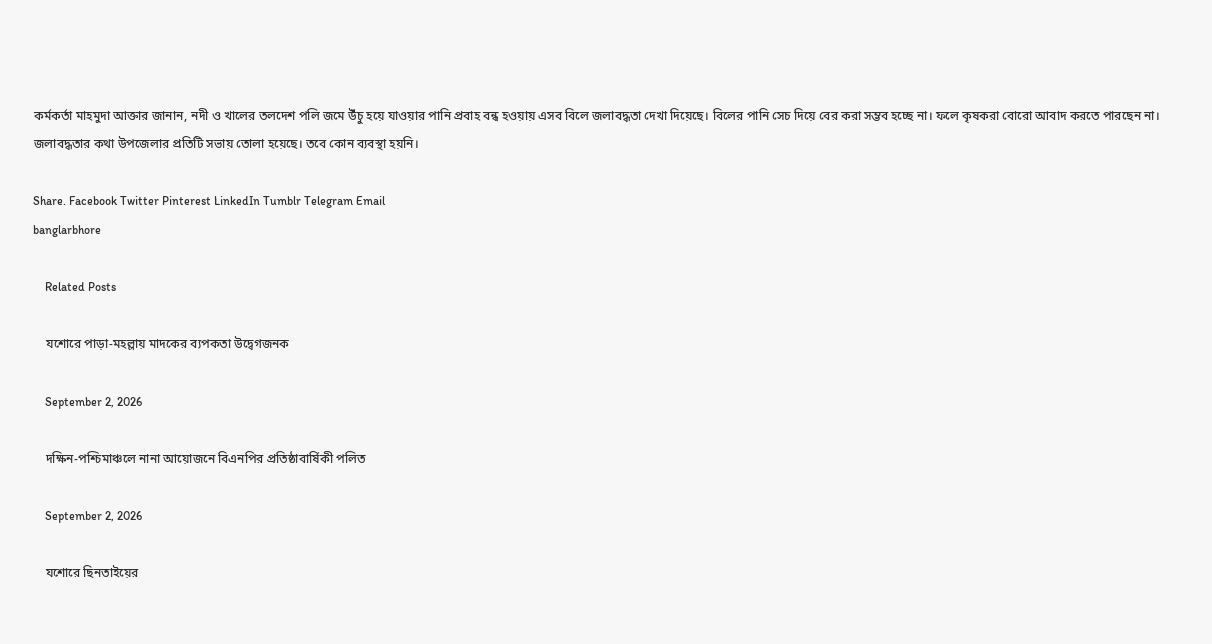কর্মকর্তা মাহমুদা আক্তার জানান, নদী ও খালের তলদেশ পলি জমে উঁচু হয়ে যাওয়ার পানি প্রবাহ বন্ধ হওয়ায় এসব বিলে জলাবদ্ধতা দেখা দিয়েছে। বিলের পানি সেচ দিয়ে বের করা সম্ভব হচ্ছে না। ফলে কৃষকরা বোরো আবাদ করতে পারছেন না। জলাবদ্ধতার কথা উপজেলার প্রতিটি সভায় তোলা হয়েছে। তবে কোন ব্যবস্থা হয়নি।

Share. Facebook Twitter Pinterest LinkedIn Tumblr Telegram Email
banglarbhore

    Related Posts

    যশোরে পাড়া-মহল্লায় মাদকের ব্যপকতা উদ্বেগজনক

    September 2, 2026

    দক্ষিন-পশ্চিমাঞ্চলে নানা আয়োজনে বিএনপির প্রতিষ্ঠাবার্ষিকী পলিত

    September 2, 2026

    যশোরে ছিনতাইয়ের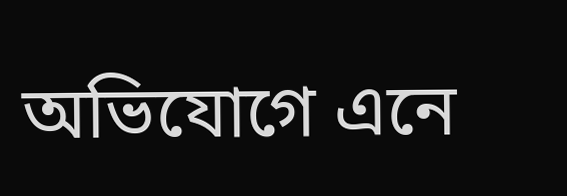অভিযোগে এনে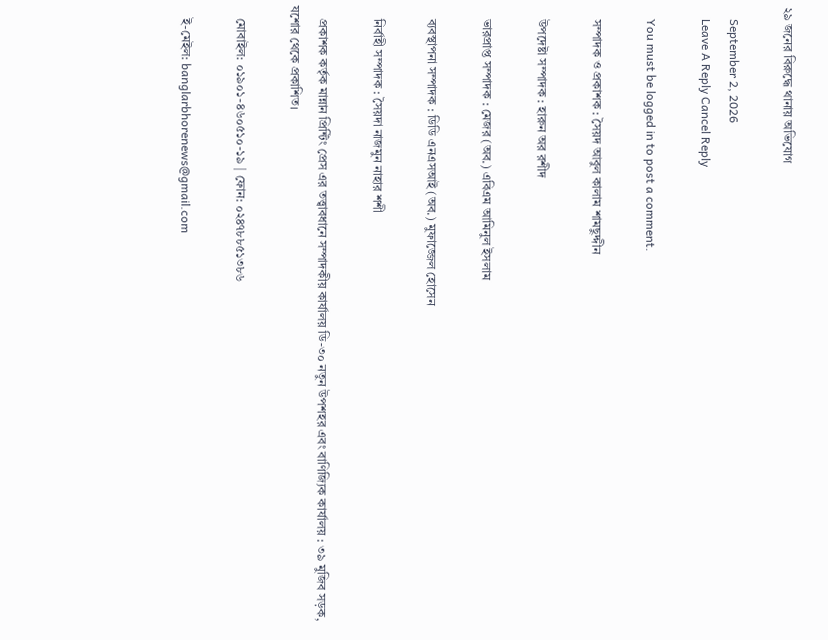২৯ জনের বিরুদ্ধে থানায় অভিযোগ

    September 2, 2026
    Leave A Reply Cancel Reply

    You must be logged in to post a comment.

    সম্পাদক ও প্রকাশক : সৈয়দ আবুল কালাম শামছুদ্দীন

    উপদেষ্টা সম্পাদক : হারুন অর রশীদ

    ভারপ্রাপ্ত সম্পাদক : মেজর (অব.) এবিএম আমিনুল ইসলাম

    ব্যবস্থাপনা সম্পাদক : ডিডি এনএসআই (অব.) মুফাজ্জেল হোসেন

    নির্বাহী সম্পাদক : সৈয়দা নাজমুন নাহার শশী

    প্রকাশক কর্তৃক মান্নান প্রিন্টিং প্রেস এর তত্ত্বাবধানে সম্পাদকীয় কার্যালয় ডি-৩০ নতুন উপশহর এবং বাণিজ্যিক কার্যালয় : ৩৯ মুজিব সড়ক, যশোর থেকে প্রকাশিত।

    মোবাইল: ০১৯০১-৪৬০৫১০-১৯ | ফোন: ০২৪৭৮৮৫১৩৮৬

    ই-মেইল: banglarbhorenews@gmail.com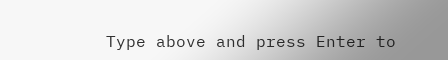Type above and press Enter to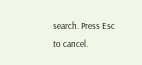search. Press Esc to cancel.